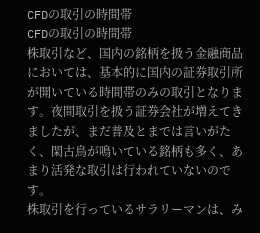CFDの取引の時間帯
CFDの取引の時間帯
株取引など、国内の銘柄を扱う金融商品においては、基本的に国内の証券取引所が開いている時間帯のみの取引となります。夜間取引を扱う証券会社が増えてきましたが、まだ普及とまでは言いがたく、閑古鳥が鳴いている銘柄も多く、あまり活発な取引は行われていないのです。
株取引を行っているサラリーマンは、み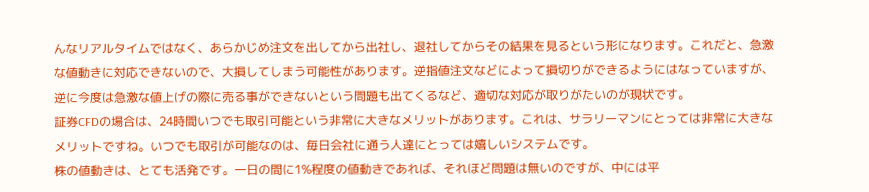んなリアルタイムではなく、あらかじめ注文を出してから出社し、退社してからその結果を見るという形になります。これだと、急激な値動きに対応できないので、大損してしまう可能性があります。逆指値注文などによって損切りができるようにはなっていますが、逆に今度は急激な値上げの際に売る事ができないという問題も出てくるなど、適切な対応が取りがたいのが現状です。
証券CFDの場合は、24時間いつでも取引可能という非常に大きなメリットがあります。これは、サラリーマンにとっては非常に大きなメリットですね。いつでも取引が可能なのは、毎日会社に通う人達にとっては嬉しいシステムです。
株の値動きは、とても活発です。一日の間に1%程度の値動きであれば、それほど問題は無いのですが、中には平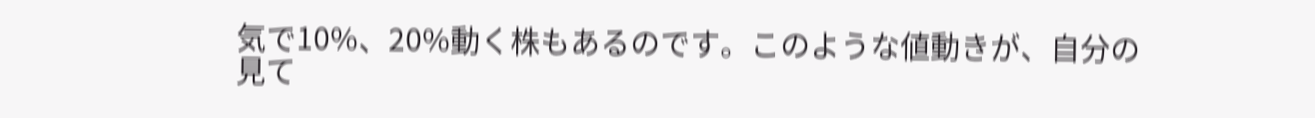気で10%、20%動く株もあるのです。このような値動きが、自分の見て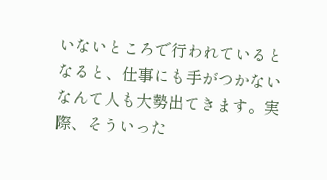いないところで行われているとなると、仕事にも手がつかないなんて人も大勢出てきます。実際、そういった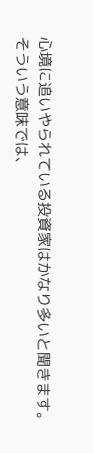心境に追いやられている投資家はかなり多いと聞きます。
そういう意味では、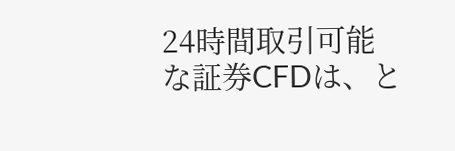24時間取引可能な証券CFDは、と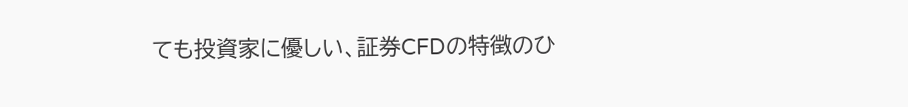ても投資家に優しい、証券CFDの特徴のひ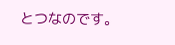とつなのです。